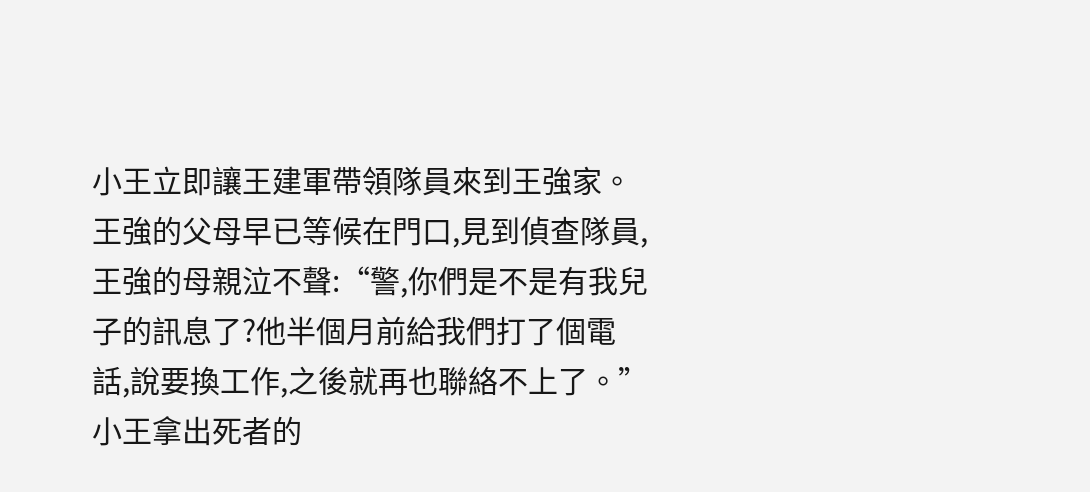小王立即讓王建軍帶領隊員來到王強家。王強的父母早已等候在門口,見到偵查隊員,王強的母親泣不聲:“警,你們是不是有我兒子的訊息了?他半個月前給我們打了個電話,說要換工作,之後就再也聯絡不上了。”小王拿出死者的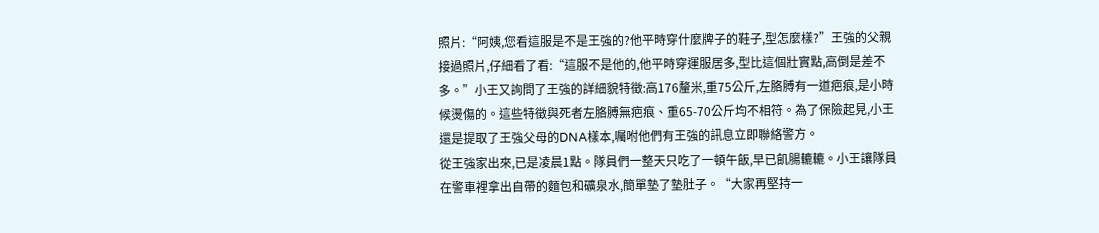照片:“阿姨,您看這服是不是王強的?他平時穿什麼牌子的鞋子,型怎麼樣?”王強的父親接過照片,仔細看了看:“這服不是他的,他平時穿運服居多,型比這個壯實點,高倒是差不多。”小王又詢問了王強的詳細貌特徵:高176釐米,重75公斤,左胳膊有一道疤痕,是小時候燙傷的。這些特徵與死者左胳膊無疤痕、重65-70公斤均不相符。為了保險起見,小王還是提取了王強父母的DNA樣本,囑咐他們有王強的訊息立即聯絡警方。
從王強家出來,已是凌晨1點。隊員們一整天只吃了一頓午飯,早已飢腸轆轆。小王讓隊員在警車裡拿出自帶的麵包和礦泉水,簡單墊了墊肚子。“大家再堅持一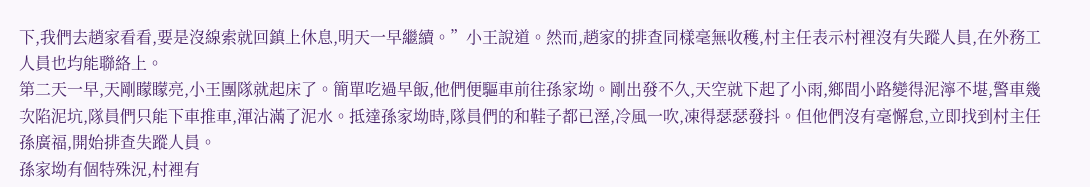下,我們去趙家看看,要是沒線索就回鎮上休息,明天一早繼續。”小王說道。然而,趙家的排查同樣毫無收穫,村主任表示村裡沒有失蹤人員,在外務工人員也均能聯絡上。
第二天一早,天剛矇矇亮,小王團隊就起床了。簡單吃過早飯,他們便驅車前往孫家坳。剛出發不久,天空就下起了小雨,鄉間小路變得泥濘不堪,警車幾次陷泥坑,隊員們只能下車推車,渾沾滿了泥水。抵達孫家坳時,隊員們的和鞋子都已溼,冷風一吹,凍得瑟瑟發抖。但他們沒有毫懈怠,立即找到村主任孫廣福,開始排查失蹤人員。
孫家坳有個特殊況,村裡有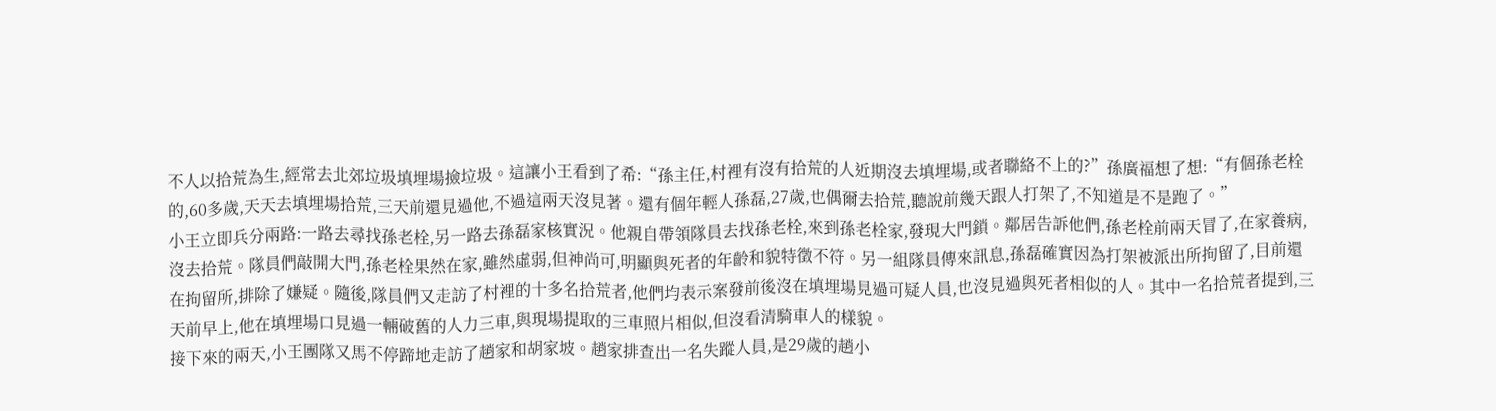不人以拾荒為生,經常去北郊垃圾填埋場撿垃圾。這讓小王看到了希:“孫主任,村裡有沒有拾荒的人近期沒去填埋場,或者聯絡不上的?”孫廣福想了想:“有個孫老栓的,60多歲,天天去填埋場拾荒,三天前還見過他,不過這兩天沒見著。還有個年輕人孫磊,27歲,也偶爾去拾荒,聽說前幾天跟人打架了,不知道是不是跑了。”
小王立即兵分兩路:一路去尋找孫老栓,另一路去孫磊家核實況。他親自帶領隊員去找孫老栓,來到孫老栓家,發現大門鎖。鄰居告訴他們,孫老栓前兩天冒了,在家養病,沒去拾荒。隊員們敲開大門,孫老栓果然在家,雖然虛弱,但神尚可,明顯與死者的年齡和貌特徵不符。另一組隊員傳來訊息,孫磊確實因為打架被派出所拘留了,目前還在拘留所,排除了嫌疑。隨後,隊員們又走訪了村裡的十多名拾荒者,他們均表示案發前後沒在填埋場見過可疑人員,也沒見過與死者相似的人。其中一名拾荒者提到,三天前早上,他在填埋場口見過一輛破舊的人力三車,與現場提取的三車照片相似,但沒看清騎車人的樣貌。
接下來的兩天,小王團隊又馬不停蹄地走訪了趙家和胡家坡。趙家排查出一名失蹤人員,是29歲的趙小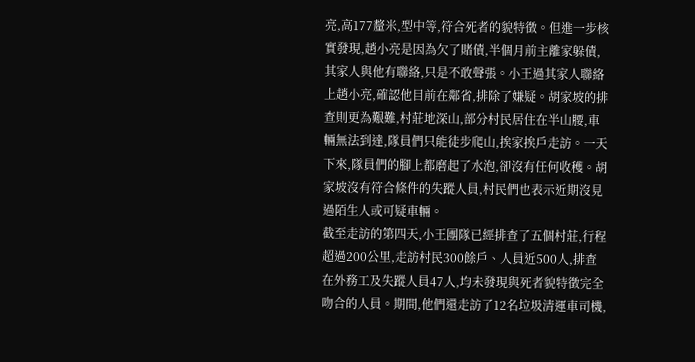亮,高177釐米,型中等,符合死者的貌特徵。但進一步核實發現,趙小亮是因為欠了賭債,半個月前主離家躲債,其家人與他有聯絡,只是不敢聲張。小王過其家人聯絡上趙小亮,確認他目前在鄰省,排除了嫌疑。胡家坡的排查則更為艱難,村莊地深山,部分村民居住在半山腰,車輛無法到達,隊員們只能徒步爬山,挨家挨戶走訪。一天下來,隊員們的腳上都磨起了水泡,卻沒有任何收穫。胡家坡沒有符合條件的失蹤人員,村民們也表示近期沒見過陌生人或可疑車輛。
截至走訪的第四天,小王團隊已經排查了五個村莊,行程超過200公里,走訪村民300餘戶、人員近500人,排查在外務工及失蹤人員47人,均未發現與死者貌特徵完全吻合的人員。期間,他們還走訪了12名垃圾清運車司機,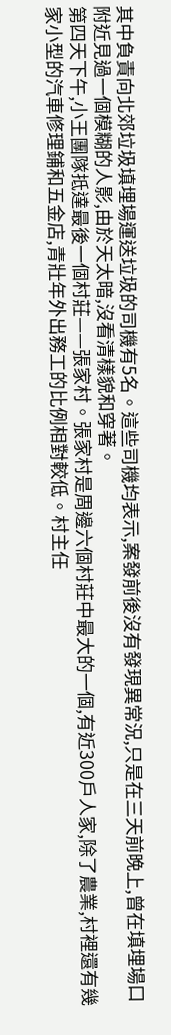其中負責向北郊垃圾填埋場運送垃圾的司機有5名。這些司機均表示,案發前後沒有發現異常況,只是在三天前晚上,曾在填埋場口附近見過一個模糊的人影,由於天太暗,沒看清樣貌和穿著。
第四天下午,小王團隊抵達最後一個村莊——張家村。張家村是周邊六個村莊中最大的一個,有近300戶人家,除了農業,村裡還有幾家小型的汽車修理鋪和五金店,青壯年外出務工的比例相對較低。村主任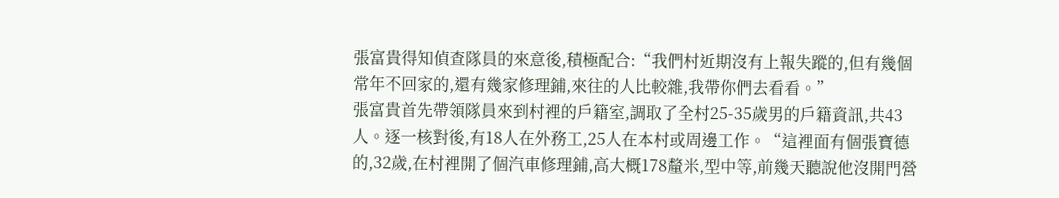張富貴得知偵查隊員的來意後,積極配合:“我們村近期沒有上報失蹤的,但有幾個常年不回家的,還有幾家修理鋪,來往的人比較雜,我帶你們去看看。”
張富貴首先帶領隊員來到村裡的戶籍室,調取了全村25-35歲男的戶籍資訊,共43人。逐一核對後,有18人在外務工,25人在本村或周邊工作。“這裡面有個張寶德的,32歲,在村裡開了個汽車修理鋪,高大概178釐米,型中等,前幾天聽說他沒開門營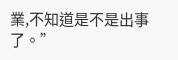業,不知道是不是出事了。”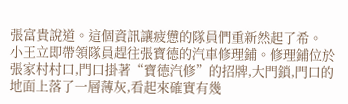張富貴說道。這個資訊讓疲憊的隊員們重新然起了希。
小王立即帶領隊員趕往張寶德的汽車修理鋪。修理鋪位於張家村村口,門口掛著“寶德汽修”的招牌,大門鎖,門口的地面上落了一層薄灰,看起來確實有幾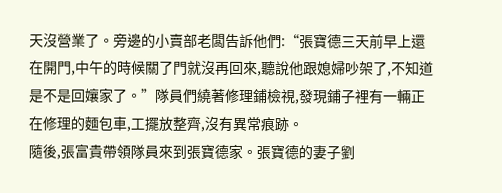天沒營業了。旁邊的小賣部老闆告訴他們:“張寶德三天前早上還在開門,中午的時候關了門就沒再回來,聽說他跟媳婦吵架了,不知道是不是回孃家了。”隊員們繞著修理鋪檢視,發現鋪子裡有一輛正在修理的麵包車,工擺放整齊,沒有異常痕跡。
隨後,張富貴帶領隊員來到張寶德家。張寶德的妻子劉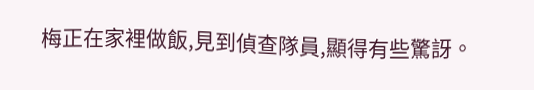梅正在家裡做飯,見到偵查隊員,顯得有些驚訝。